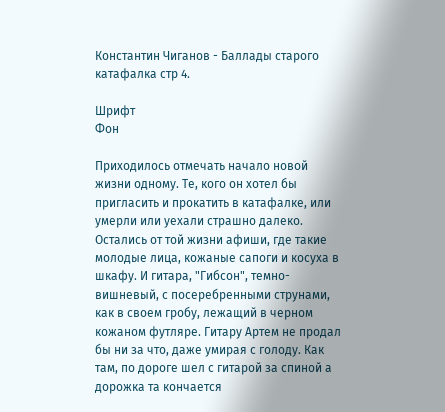Константин Чиганов - Баллады старого катафалка стр 4.

Шрифт
Фон

Приходилось отмечать начало новой жизни одному. Те, кого он хотел бы пригласить и прокатить в катафалке, или умерли или уехали страшно далеко. Остались от той жизни афиши, где такие молодые лица, кожаные сапоги и косуха в шкафу. И гитара, "Гибсон", темно-вишневый, с посеребренными струнами, как в своем гробу, лежащий в черном кожаном футляре. Гитару Артем не продал бы ни за что, даже умирая с голоду. Как там, по дороге шел с гитарой за спиной а дорожка та кончается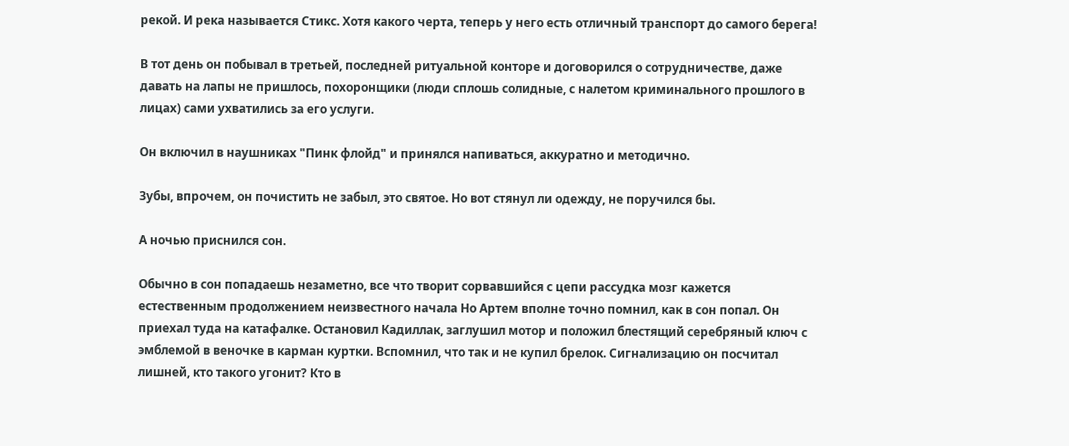рекой. И река называется Стикс. Хотя какого черта, теперь у него есть отличный транспорт до самого берега!

В тот день он побывал в третьей, последней ритуальной конторе и договорился о сотрудничестве, даже давать на лапы не пришлось, похоронщики (люди сплошь солидные, с налетом криминального прошлого в лицах) сами ухватились за его услуги.

Он включил в наушниках "Пинк флойд" и принялся напиваться, аккуратно и методично.

Зубы, впрочем, он почистить не забыл, это святое. Но вот стянул ли одежду, не поручился бы.

А ночью приснился сон.

Обычно в сон попадаешь незаметно, все что творит сорвавшийся с цепи рассудка мозг кажется естественным продолжением неизвестного начала Но Артем вполне точно помнил, как в сон попал. Он приехал туда на катафалке. Остановил Кадиллак, заглушил мотор и положил блестящий серебряный ключ с эмблемой в веночке в карман куртки. Вспомнил, что так и не купил брелок. Сигнализацию он посчитал лишней, кто такого угонит? Кто в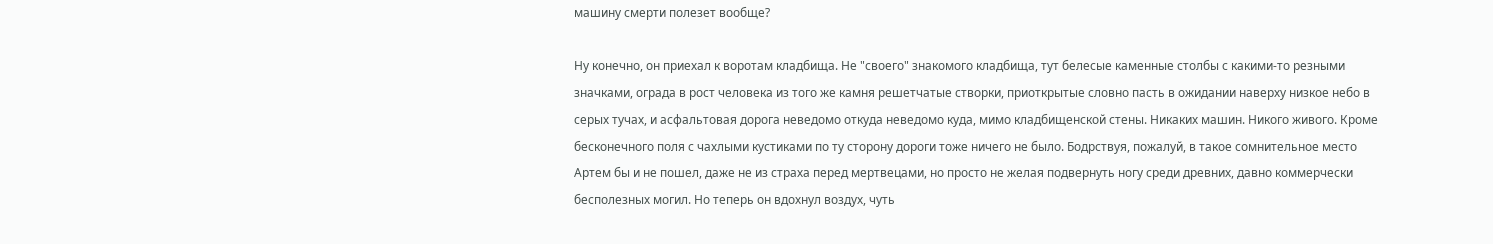машину смерти полезет вообще?

Ну конечно, он приехал к воротам кладбища. Не "своего" знакомого кладбища, тут белесые каменные столбы с какими-то резными значками, ограда в рост человека из того же камня решетчатые створки, приоткрытые словно пасть в ожидании наверху низкое небо в серых тучах, и асфальтовая дорога неведомо откуда неведомо куда, мимо кладбищенской стены. Никаких машин. Никого живого. Кроме бесконечного поля с чахлыми кустиками по ту сторону дороги тоже ничего не было. Бодрствуя, пожалуй, в такое сомнительное место Артем бы и не пошел, даже не из страха перед мертвецами, но просто не желая подвернуть ногу среди древних, давно коммерчески бесполезных могил. Но теперь он вдохнул воздух, чуть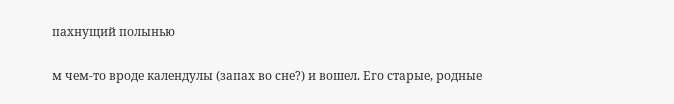пахнущий полынью

м чем-то вроде календулы (запах во сне?) и вошел. Его старые, родные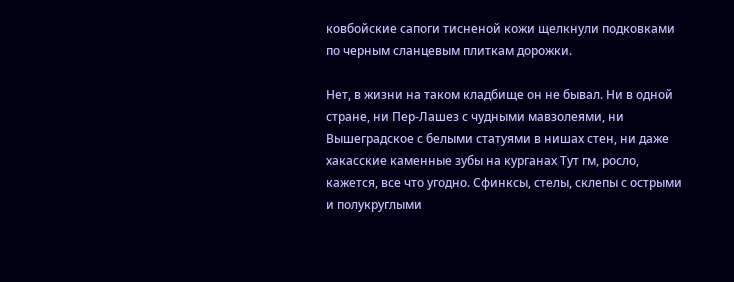ковбойские сапоги тисненой кожи щелкнули подковками по черным сланцевым плиткам дорожки.

Нет, в жизни на таком кладбище он не бывал. Ни в одной стране, ни Пер-Лашез с чудными мавзолеями, ни Вышеградское с белыми статуями в нишах стен, ни даже хакасские каменные зубы на курганах Тут гм, росло, кажется, все что угодно. Сфинксы, стелы, склепы с острыми и полукруглыми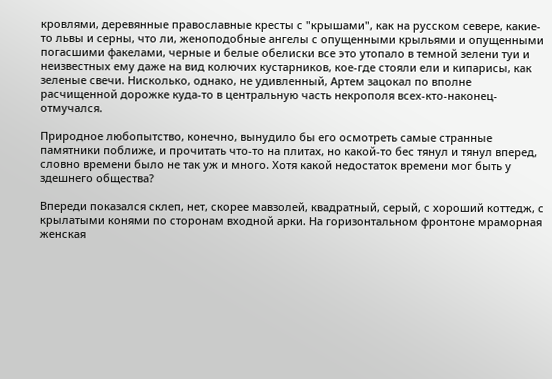кровлями, деревянные православные кресты с "крышами", как на русском севере, какие-то львы и серны, что ли, женоподобные ангелы с опущенными крыльями и опущенными погасшими факелами, черные и белые обелиски все это утопало в темной зелени туи и неизвестных ему даже на вид колючих кустарников, кое-где стояли ели и кипарисы, как зеленые свечи. Нисколько, однако, не удивленный, Артем зацокал по вполне расчищенной дорожке куда-то в центральную часть некрополя всех-кто-наконец-отмучался.

Природное любопытство, конечно, вынудило бы его осмотреть самые странные памятники поближе, и прочитать что-то на плитах, но какой-то бес тянул и тянул вперед, словно времени было не так уж и много. Хотя какой недостаток времени мог быть у здешнего общества?

Впереди показался склеп, нет, скорее мавзолей, квадратный, серый, с хороший коттедж, с крылатыми конями по сторонам входной арки. На горизонтальном фронтоне мраморная женская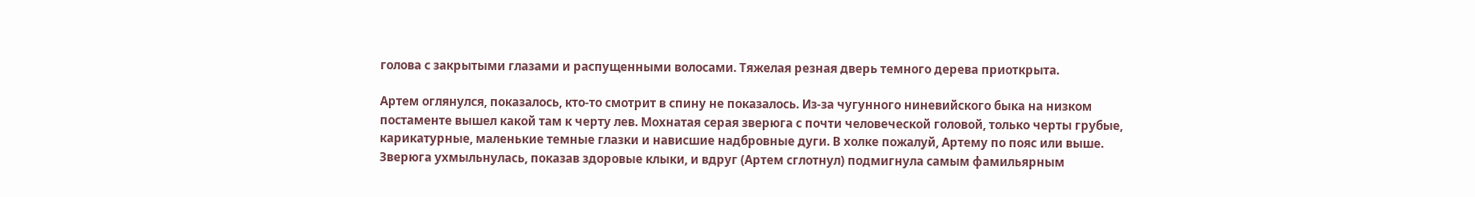голова с закрытыми глазами и распущенными волосами. Тяжелая резная дверь темного дерева приоткрыта.

Артем оглянулся, показалось, кто-то смотрит в спину не показалось. Из-за чугунного ниневийского быка на низком постаменте вышел какой там к черту лев. Мохнатая серая зверюга с почти человеческой головой, только черты грубые, карикатурные, маленькие темные глазки и нависшие надбровные дуги. В холке пожалуй, Артему по пояс или выше. Зверюга ухмыльнулась, показав здоровые клыки, и вдруг (Артем сглотнул) подмигнула самым фамильярным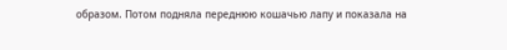образом. Потом подняла переднюю кошачью лапу и показала на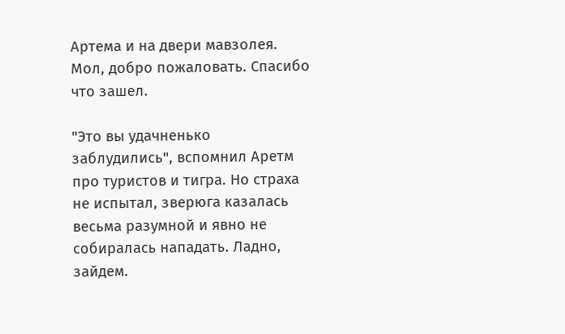Артема и на двери мавзолея. Мол, добро пожаловать. Спасибо что зашел.

"Это вы удачненько заблудились", вспомнил Аретм про туристов и тигра. Но страха не испытал, зверюга казалась весьма разумной и явно не собиралась нападать. Ладно, зайдем.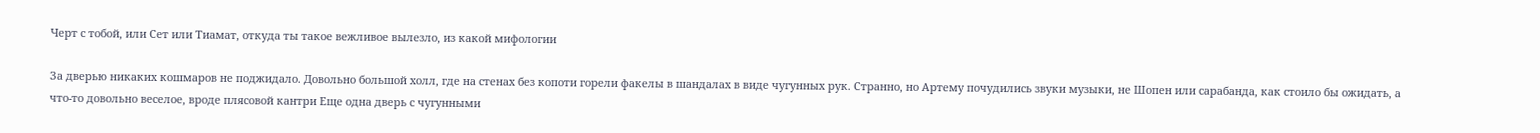Черт с тобой, или Сет или Тиамат, откуда ты такое вежливое вылезло, из какой мифологии

За дверью никаких кошмаров не поджидало. Довольно большой холл, где на стенах без копоти горели факелы в шандалах в виде чугунных рук. Странно, но Артему почудились звуки музыки, не Шопен или сарабанда, как стоило бы ожидать, а что-то довольно веселое, вроде плясовой кантри Еще одна дверь с чугунными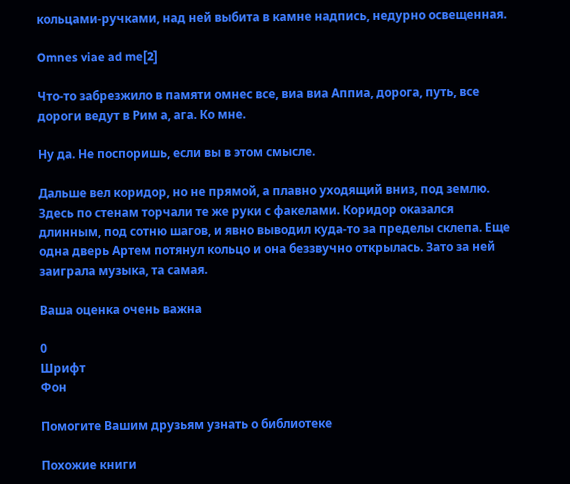кольцами-ручками, над ней выбита в камне надпись, недурно освещенная.

Omnes viae ad me[2]

Что-то забрезжило в памяти омнес все, виа виа Аппиа, дорога, путь, все дороги ведут в Рим а, ага. Ко мне.

Ну да. Не поспоришь, если вы в этом смысле.

Дальше вел коридор, но не прямой, а плавно уходящий вниз, под землю. Здесь по стенам торчали те же руки с факелами. Коридор оказался длинным, под сотню шагов, и явно выводил куда-то за пределы склепа. Еще одна дверь Артем потянул кольцо и она беззвучно открылась. Зато за ней заиграла музыка, та самая.

Ваша оценка очень важна

0
Шрифт
Фон

Помогите Вашим друзьям узнать о библиотеке

Похожие книги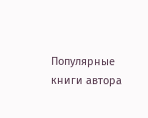Популярные книги автора